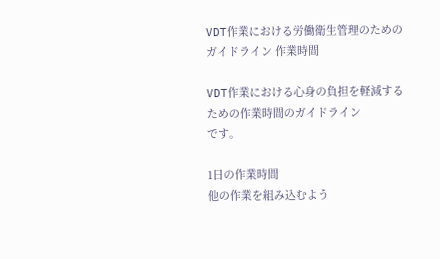VDT作業における労働衛生管理のためのガイドライン 作業時間

VDT作業における心身の負担を軽減するための作業時間のガイドライン
です。

1日の作業時間
他の作業を組み込むよう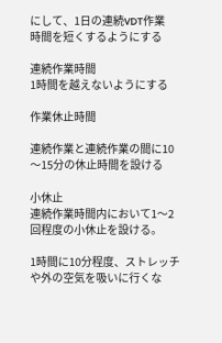にして、1日の連続VDT作業
時間を短くするようにする

連続作業時間
1時間を越えないようにする

作業休止時間

連続作業と連続作業の間に10〜15分の休止時間を設ける

小休止
連続作業時間内において1〜2回程度の小休止を設ける。

1時間に10分程度、ストレッチや外の空気を吸いに行くな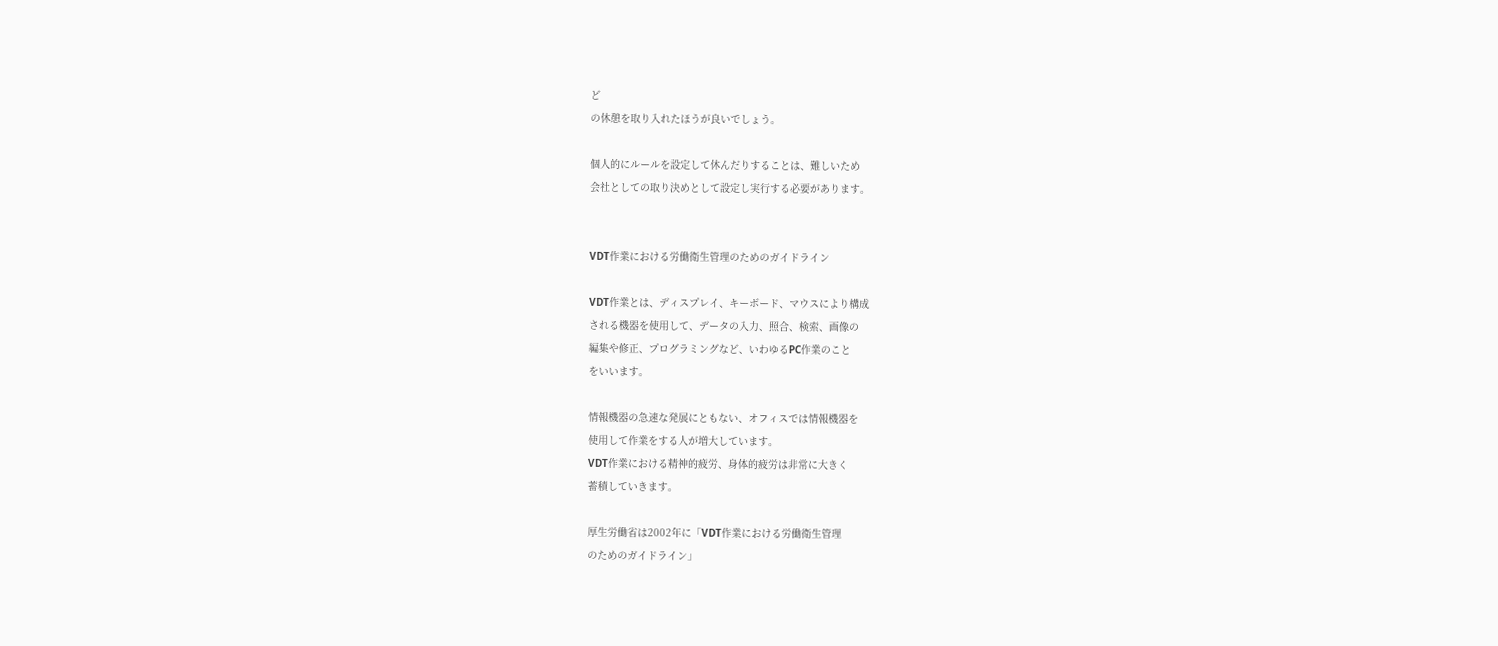ど
の休憩を取り入れたほうが良いでしょう。

個人的にルールを設定して休んだりすることは、難しいため
会社としての取り決めとして設定し実行する必要があります。


VDT作業における労働衛生管理のためのガイドライン

VDT作業とは、ディスプレイ、キーボード、マウスにより構成
される機器を使用して、データの入力、照合、検索、画像の
編集や修正、プログラミングなど、いわゆるPC作業のこと
をいいます。

情報機器の急速な発展にともない、オフィスでは情報機器を
使用して作業をする人が増大しています。
VDT作業における精神的疲労、身体的疲労は非常に大きく
蓄積していきます。

厚生労働省は2002年に「VDT作業における労働衛生管理
のためのガイドライン」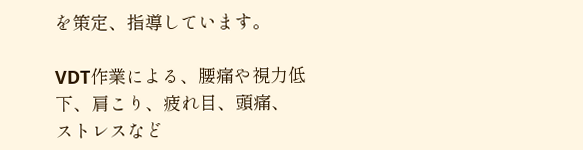を策定、指導しています。

VDT作業による、腰痛や視力低下、肩こり、疲れ目、頭痛、
ストレスなど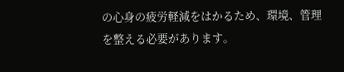の心身の疲労軽減をはかるため、環境、管理
を整える必要があります。